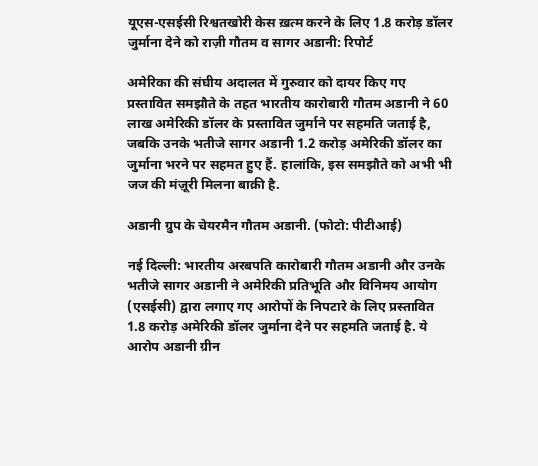यूएस-एसईसी रिश्वतखोरी केस ख़त्म करने के लिए 1.8 करोड़ डॉलर जुर्माना देने को राज़ी गौतम व सागर अडानी: रिपोर्ट

अमेरिका की संघीय अदालत में गुरुवार को दायर किए गए प्रस्तावित समझौते के तहत भारतीय कारोबारी गौतम अडानी ने 60 लाख अमेरिकी डॉलर के प्रस्तावित जुर्माने पर सहमति जताई है, जबकि उनके भतीजे सागर अडानी 1.2 करोड़ अमेरिकी डॉलर का जुर्माना भरने पर सहमत हुए हैं. हालांकि, इस समझौते को अभी भी जज की मंज़ूरी मिलना बाक़ी है.

अडानी ग्रुप के चेयरमैन गौतम अडानी. (फोटो: पीटीआई)

नई दिल्ली: भारतीय अरबपति कारोबारी गौतम अडानी और उनके भतीजे सागर अडानी ने अमेरिकी प्रतिभूति और विनिमय आयोग (एसईसी) द्वारा लगाए गए आरोपों के निपटारे के लिए प्रस्तावित 1.8 करोड़ अमेरिकी डॉलर जुर्माना देने पर सहमति जताई है. ये आरोप अडानी ग्रीन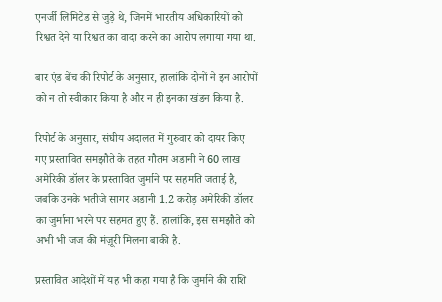एनर्जी लिमिटेड से जुड़े थे, जिनमें भारतीय अधिकारियों को रिश्वत देने या रिश्वत का वादा करने का आरोप लगाया गया था.

बार एंड बेंच की रिपोर्ट के अनुसार, हालांकि दोनों ने इन आरोपों को न तो स्वीकार किया है और न ही इनका खंडन किया है.

रिपोर्ट के अनुसार, संघीय अदालत में गुरुवार को दायर किए गए प्रस्तावित समझौते के तहत गौतम अडानी ने 60 लाख अमेरिकी डॉलर के प्रस्तावित जुर्माने पर सहमति जताई है, जबकि उनके भतीजे सागर अडानी 1.2 करोड़ अमेरिकी डॉलर का जुर्माना भरने पर सहमत हुए हैं. हालांकि, इस समझौते को अभी भी जज की मंज़ूरी मिलना बाकी है.

प्रस्तावित आदेशों में यह भी कहा गया है कि जुर्माने की राशि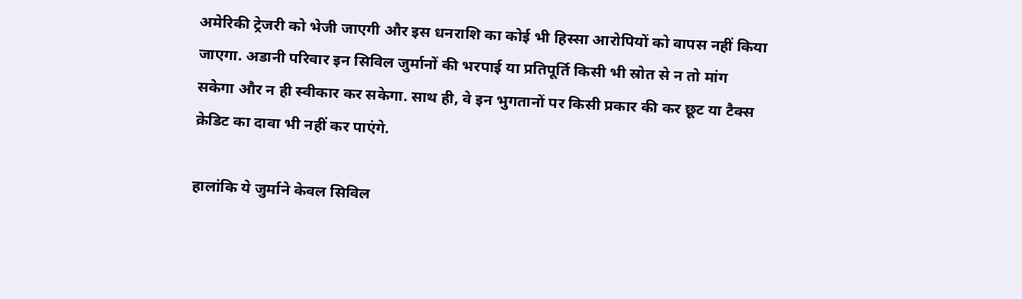अमेरिकी ट्रेजरी को भेजी जाएगी और इस धनराशि का कोई भी हिस्सा आरोपियों को वापस नहीं किया जाएगा. अडानी परिवार इन सिविल जुर्मानों की भरपाई या प्रतिपूर्ति किसी भी स्रोत से न तो मांग सकेगा और न ही स्वीकार कर सकेगा. साथ ही, वे इन भुगतानों पर किसी प्रकार की कर छूट या टैक्स क्रेडिट का दावा भी नहीं कर पाएंगे.

हालांकि ये जुर्माने केवल सिविल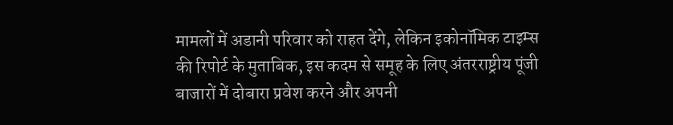मामलों में अडानी परिवार को राहत देंगे, लेकिन इकोनॉमिक टाइम्स की रिपोर्ट के मुताबिक, इस कदम से समूह के लिए अंतरराष्ट्रीय पूंजी बाजारों में दोबारा प्रवेश करने और अपनी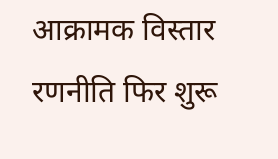आक्रामक विस्तार रणनीति फिर शुरू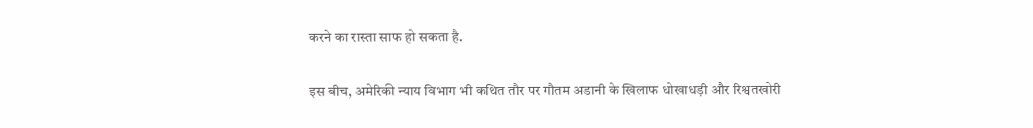करने का रास्ता साफ हो सकता है.

इस बीच, अमेरिकी न्याय विभाग भी कथित तौर पर गौतम अडानी के खिलाफ धोखाधड़ी और रिश्वतखोरी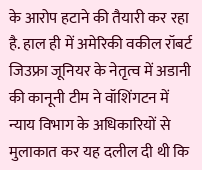के आरोप हटाने की तैयारी कर रहा है. हाल ही में अमेरिकी वकील रॉबर्ट जिउफ्रा जूनियर के नेतृत्व में अडानी की कानूनी टीम ने वॉशिंगटन में न्याय विभाग के अधिकारियों से मुलाकात कर यह दलील दी थी कि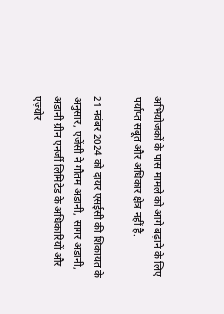अभियोजकों के पास मामले को आगे बढ़ाने के लिए पर्याप्त सबूत और अधिकार क्षेत्र नहीं है.

21 नवंबर 2024 को दायर एसईसी की शिकायत के अनुसार, एजेंसी ने गौतम अडानी, सागर अडानी, अडानी ग्रीन एनर्जी लिमिटेड के अधिकारियों और एज़्योर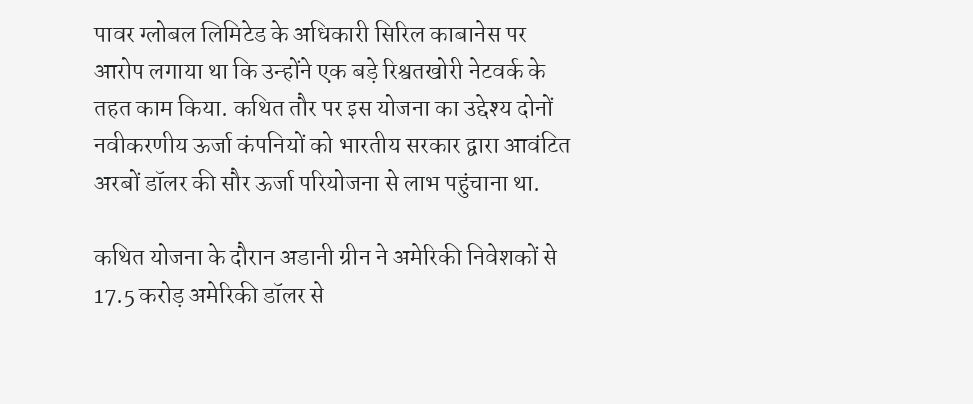पावर ग्लोबल लिमिटेड के अधिकारी सिरिल काबानेस पर आरोप लगाया था कि उन्होंने एक बड़े रिश्वतखोरी नेटवर्क के तहत काम किया. कथित तौर पर इस योजना का उद्देश्य दोनों नवीकरणीय ऊर्जा कंपनियों को भारतीय सरकार द्वारा आवंटित अरबों डॉलर की सौर ऊर्जा परियोजना से लाभ पहुंचाना था.

कथित योजना के दौरान अडानी ग्रीन ने अमेरिकी निवेशकों से 17.5 करोड़ अमेरिकी डॉलर से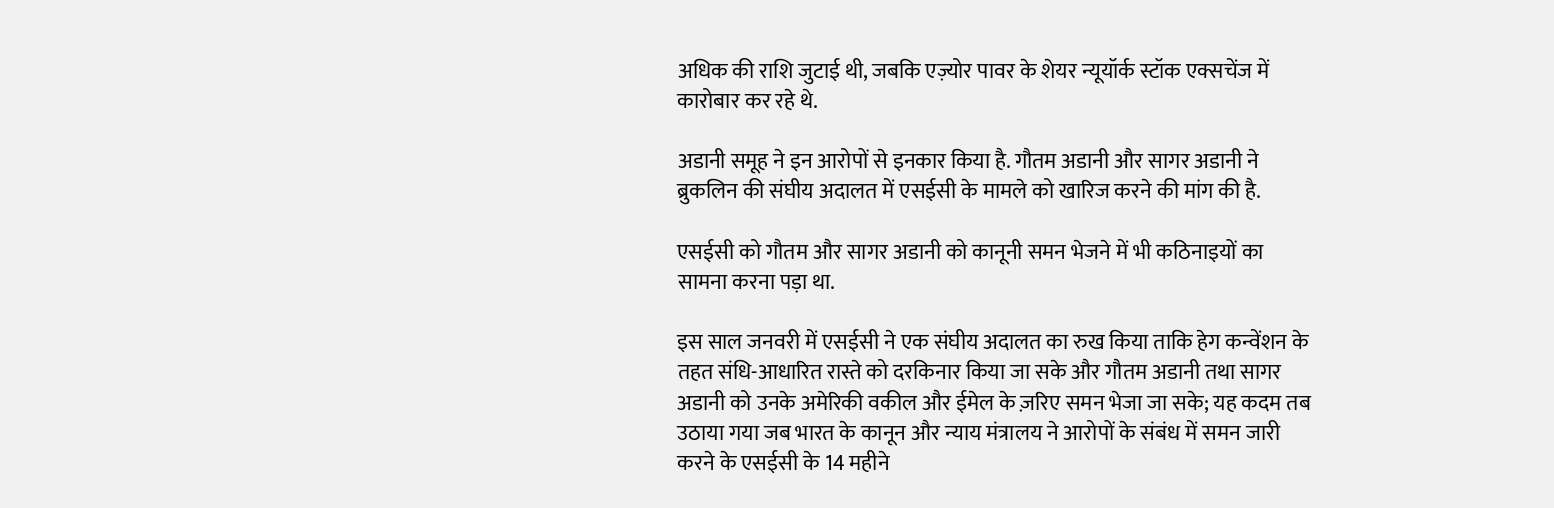अधिक की राशि जुटाई थी, जबकि एज़्योर पावर के शेयर न्यूयॉर्क स्टॉक एक्सचेंज में कारोबार कर रहे थे.

अडानी समूह ने इन आरोपों से इनकार किया है. गौतम अडानी और सागर अडानी ने ब्रुकलिन की संघीय अदालत में एसईसी के मामले को खारिज करने की मांग की है.

एसईसी को गौतम और सागर अडानी को कानूनी समन भेजने में भी कठिनाइयों का सामना करना पड़ा था.

इस साल जनवरी में एसईसी ने एक संघीय अदालत का रुख किया ताकि हेग कन्वेंशन के तहत संधि-आधारित रास्ते को दरकिनार किया जा सके और गौतम अडानी तथा सागर अडानी को उनके अमेरिकी वकील और ईमेल के ज़रिए समन भेजा जा सके; यह कदम तब उठाया गया जब भारत के कानून और न्याय मंत्रालय ने आरोपों के संबंध में समन जारी करने के एसईसी के 14 महीने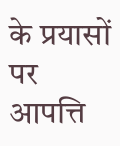के प्रयासों पर आपत्ति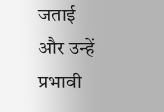जताई और उन्हें प्रभावी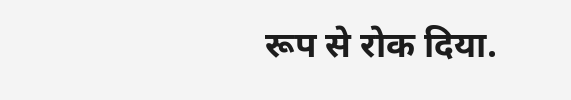रूप से रोक दिया.